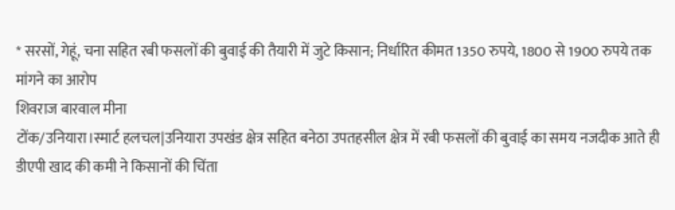* सरसों, गेहूं, चना सहित रबी फसलों की बुवाई की तैयारी में जुटे किसान; निर्धारित कीमत 1350 रुपये, 1800 से 1900 रुपये तक मांगने का आरोप
शिवराज बारवाल मीना
टोंक/उनियारा।स्मार्ट हलचल|उनियारा उपखंड क्षेत्र सहित बनेठा उपतहसील क्षेत्र में रबी फसलों की बुवाई का समय नजदीक आते ही डीएपी खाद की कमी ने किसानों की चिंता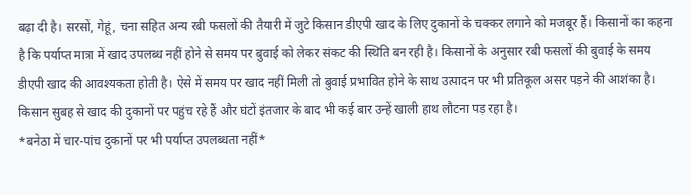बढ़ा दी है। सरसों, गेहूं, चना सहित अन्य रबी फसलों की तैयारी में जुटे किसान डीएपी खाद के लिए दुकानों के चक्कर लगाने को मजबूर हैं। किसानों का कहना है कि पर्याप्त मात्रा में खाद उपलब्ध नहीं होने से समय पर बुवाई को लेकर संकट की स्थिति बन रही है। किसानों के अनुसार रबी फसलों की बुवाई के समय डीएपी खाद की आवश्यकता होती है। ऐसे में समय पर खाद नहीं मिली तो बुवाई प्रभावित होने के साथ उत्पादन पर भी प्रतिकूल असर पड़ने की आशंका है। किसान सुबह से खाद की दुकानों पर पहुंच रहे हैं और घंटों इंतजार के बाद भी कई बार उन्हें खाली हाथ लौटना पड़ रहा है।
*बनेठा में चार-पांच दुकानों पर भी पर्याप्त उपलब्धता नहीं*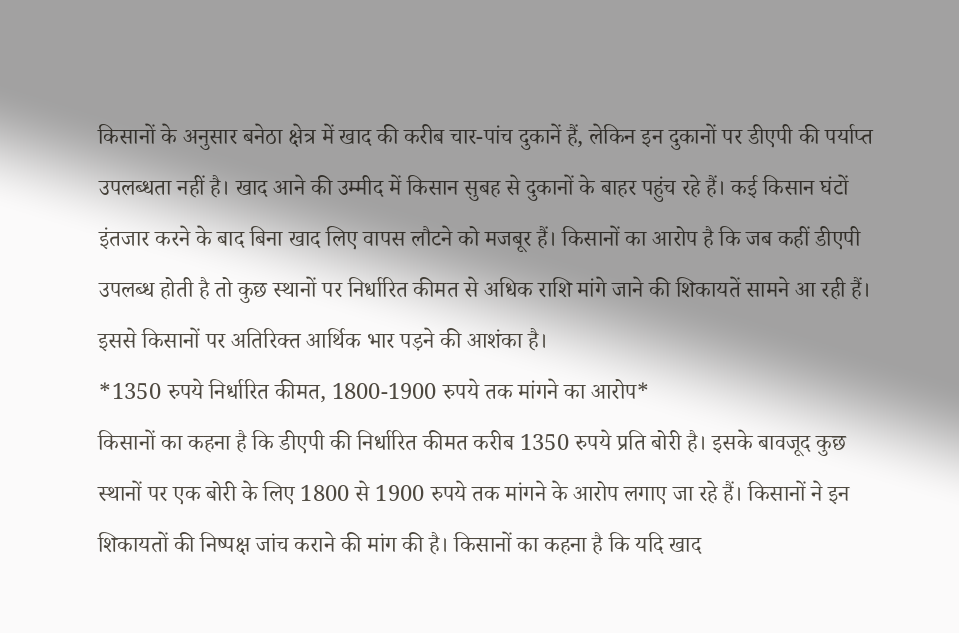किसानों के अनुसार बनेठा क्षेत्र में खाद की करीब चार-पांच दुकानें हैं, लेकिन इन दुकानों पर डीएपी की पर्याप्त उपलब्धता नहीं है। खाद आने की उम्मीद में किसान सुबह से दुकानों के बाहर पहुंच रहे हैं। कई किसान घंटों इंतजार करने के बाद बिना खाद लिए वापस लौटने को मजबूर हैं। किसानों का आरोप है कि जब कहीं डीएपी उपलब्ध होती है तो कुछ स्थानों पर निर्धारित कीमत से अधिक राशि मांगे जाने की शिकायतें सामने आ रही हैं। इससे किसानों पर अतिरिक्त आर्थिक भार पड़ने की आशंका है।
*1350 रुपये निर्धारित कीमत, 1800-1900 रुपये तक मांगने का आरोप*
किसानों का कहना है कि डीएपी की निर्धारित कीमत करीब 1350 रुपये प्रति बोरी है। इसके बावजूद कुछ स्थानों पर एक बोरी के लिए 1800 से 1900 रुपये तक मांगने के आरोप लगाए जा रहे हैं। किसानों ने इन शिकायतों की निष्पक्ष जांच कराने की मांग की है। किसानों का कहना है कि यदि खाद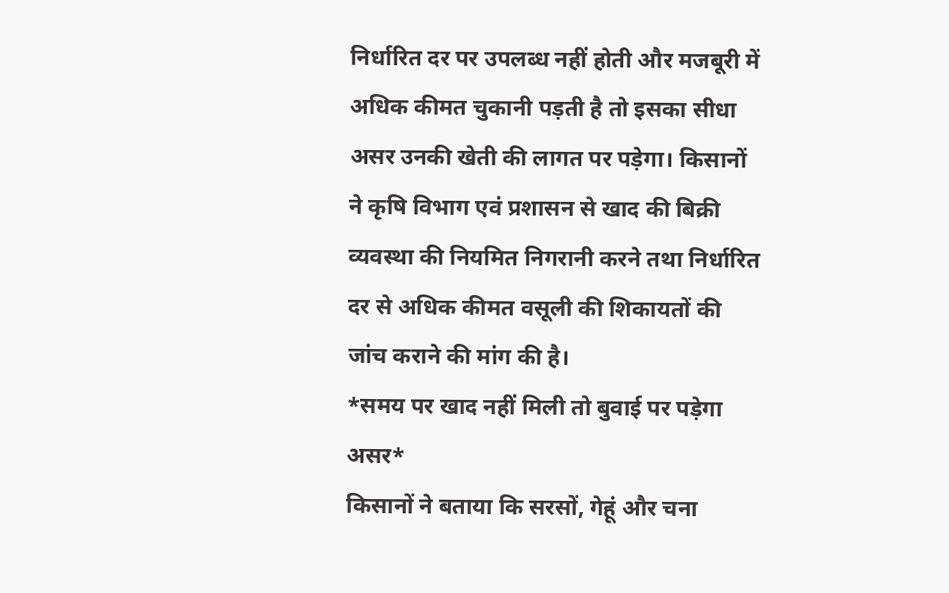निर्धारित दर पर उपलब्ध नहीं होती और मजबूरी में अधिक कीमत चुकानी पड़ती है तो इसका सीधा असर उनकी खेती की लागत पर पड़ेगा। किसानों ने कृषि विभाग एवं प्रशासन से खाद की बिक्री व्यवस्था की नियमित निगरानी करने तथा निर्धारित दर से अधिक कीमत वसूली की शिकायतों की जांच कराने की मांग की है।
*समय पर खाद नहीं मिली तो बुवाई पर पड़ेगा असर*
किसानों ने बताया कि सरसों, गेहूं और चना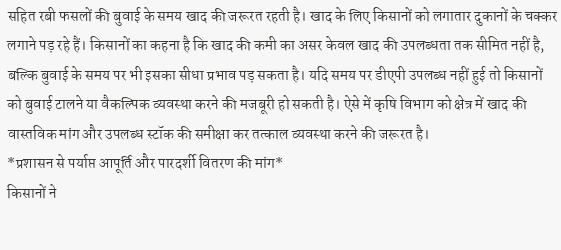सहित रबी फसलों की बुवाई के समय खाद की जरूरत रहती है। खाद के लिए किसानों को लगातार दुकानों के चक्कर लगाने पड़ रहे हैं। किसानों का कहना है कि खाद की कमी का असर केवल खाद की उपलब्धता तक सीमित नहीं है, बल्कि बुवाई के समय पर भी इसका सीधा प्रभाव पड़ सकता है। यदि समय पर डीएपी उपलब्ध नहीं हुई तो किसानों को बुवाई टालने या वैकल्पिक व्यवस्था करने की मजबूरी हो सकती है। ऐसे में कृषि विभाग को क्षेत्र में खाद की वास्तविक मांग और उपलब्ध स्टॉक की समीक्षा कर तत्काल व्यवस्था करने की जरूरत है।
*प्रशासन से पर्याप्त आपूर्ति और पारदर्शी वितरण की मांग*
किसानों ने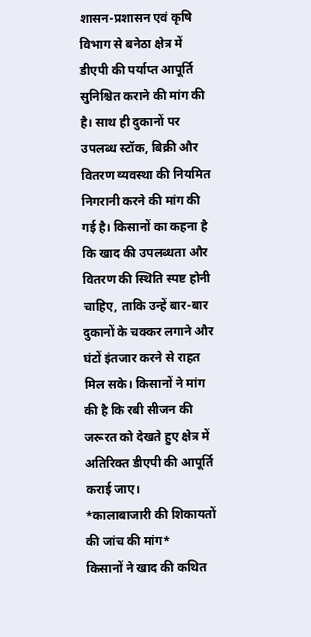शासन-प्रशासन एवं कृषि विभाग से बनेठा क्षेत्र में डीएपी की पर्याप्त आपूर्ति सुनिश्चित कराने की मांग की है। साथ ही दुकानों पर उपलब्ध स्टॉक, बिक्री और वितरण व्यवस्था की नियमित निगरानी करने की मांग की गई है। किसानों का कहना है कि खाद की उपलब्धता और वितरण की स्थिति स्पष्ट होनी चाहिए, ताकि उन्हें बार-बार दुकानों के चक्कर लगाने और घंटों इंतजार करने से राहत मिल सके। किसानों ने मांग की है कि रबी सीजन की जरूरत को देखते हुए क्षेत्र में अतिरिक्त डीएपी की आपूर्ति कराई जाए।
*कालाबाजारी की शिकायतों की जांच की मांग*
किसानों ने खाद की कथित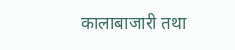कालाबाजारी तथा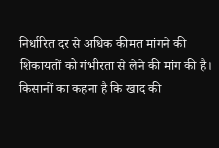निर्धारित दर से अधिक कीमत मांगने की शिकायतों को गंभीरता से लेने की मांग की है। किसानों का कहना है कि खाद की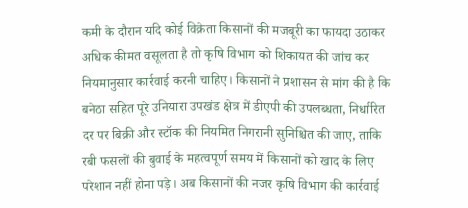कमी के दौरान यदि कोई विक्रेता किसानों की मजबूरी का फायदा उठाकर अधिक कीमत वसूलता है तो कृषि विभाग को शिकायत की जांच कर नियमानुसार कार्रवाई करनी चाहिए। किसानों ने प्रशासन से मांग की है कि बनेठा सहित पूरे उनियारा उपखंड क्षेत्र में डीएपी की उपलब्धता, निर्धारित दर पर बिक्री और स्टॉक की नियमित निगरानी सुनिश्चित की जाए, ताकि रबी फसलों की बुवाई के महत्वपूर्ण समय में किसानों को खाद के लिए परेशान नहीं होना पड़े। अब किसानों की नजर कृषि विभाग की कार्रवाई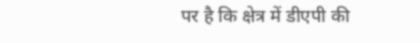पर है कि क्षेत्र में डीएपी की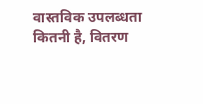वास्तविक उपलब्धता कितनी है, वितरण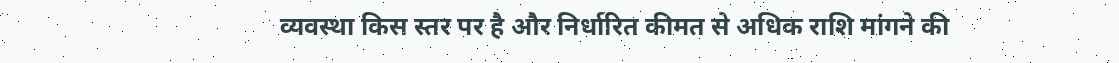व्यवस्था किस स्तर पर है और निर्धारित कीमत से अधिक राशि मांगने की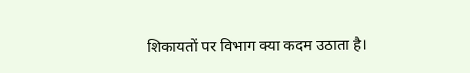शिकायतों पर विभाग क्या कदम उठाता है।